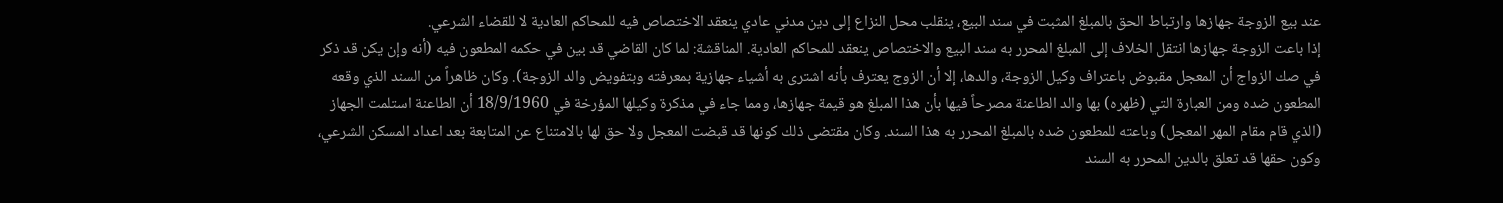عند بيع الزوجة جهازها وارتباط الحق بالمبلغ المثبت في سند البيع، ينقلب محل النزاع إلى دين مدني عادي ينعقد الاختصاص فيه للمحاكم العادية لا للقضاء الشرعي.
إذا باعت الزوجة جهازها انتقل الخلاف إلى المبلغ المحرر به سند البيع والاختصاص ينعقد للمحاكم العادية. المناقشة: لما كان القاضي قد بين في حكمه المطعون فيه (أنه وإن يكن قد ذكر في صك الزواج أن المعجل مقبوض باعتراف وكيل الزوجة، والدها، إلا أن الزوج يعترف بأنه اشترى به أشياء جهازية بمعرفته وبتفويض والد الزوجة). وكان ظاهراً من السند الذي وقعه المطعون ضده ومن العبارة التي (ظهره) بها والد الطاعنة مصرحاً فيها بأن هذا المبلغ هو قيمة جهازها، ومما جاء في مذكرة وكيلها المؤرخة في 18/9/1960 أن الطاعنة استلمت الجهاز (الذي قام مقام المهر المعجل) وباعته للمطعون ضده بالمبلغ المحرر به هذا السند. وكان مقتضى ذلك كونها قد قبضت المعجل ولا حق لها بالامتناع عن المتابعة بعد اعداد المسكن الشرعي، وكون حقها قد تعلق بالدين المحرر به السند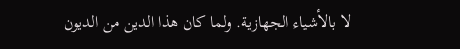لا بالأشياء الجهازية. ولما كان هذا الدين من الديون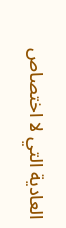العادية التي لا اختصاص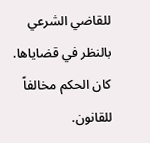للقاضي الشرعي بالنظر في قضاياها. كان الحكم مخالفاً للقانون.